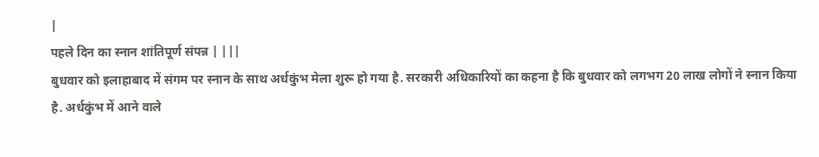|
पहले दिन का स्नान शांतिपूर्ण संपन्न | |||
बुधवार को इलाहाबाद में संगम पर स्नान के साथ अर्धकुंभ मेला शुरू हो गया है. सरकारी अधिकारियों का कहना है कि बुधवार को लगभग 20 लाख लोगों ने स्नान किया है. अर्धकुंभ में आने वाले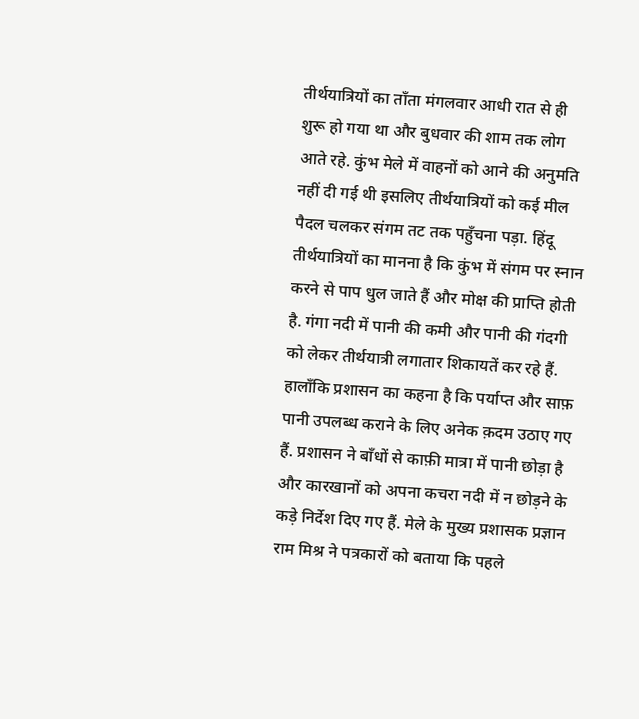तीर्थयात्रियों का ताँता मंगलवार आधी रात से ही शुरू हो गया था और बुधवार की शाम तक लोग आते रहे. कुंभ मेले में वाहनों को आने की अनुमति नहीं दी गई थी इसलिए तीर्थयात्रियों को कई मील पैदल चलकर संगम तट तक पहुँचना पड़ा. हिंदू तीर्थयात्रियों का मानना है कि कुंभ में संगम पर स्नान करने से पाप धुल जाते हैं और मोक्ष की प्राप्ति होती है. गंगा नदी में पानी की कमी और पानी की गंदगी को लेकर तीर्थयात्री लगातार शिकायतें कर रहे हैं. हालाँकि प्रशासन का कहना है कि पर्याप्त और साफ़ पानी उपलब्ध कराने के लिए अनेक क़दम उठाए गए हैं. प्रशासन ने बाँधों से काफ़ी मात्रा में पानी छोड़ा है और कारखानों को अपना कचरा नदी में न छोड़ने के कड़े निर्देश दिए गए हैं. मेले के मुख्य प्रशासक प्रज्ञान राम मिश्र ने पत्रकारों को बताया कि पहले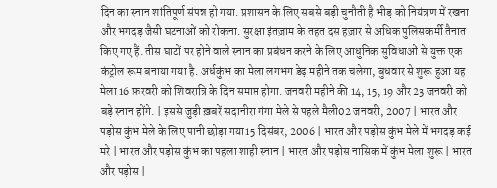दिन का स्नान शांतिपूर्ण संपन्न हो गया. प्रशासन के लिए सबसे बड़ी चुनौती है भीड़ को नियंत्रण में रखना और भगदड़ जैसी घटनाओं को रोकना. सुरक्षा इंतज़ाम के तहत दस हज़ार से अधिक पुलिसकर्मी तैनात किए गए हैं. तीस घाटों पर होने वाले स्नान का प्रबंधन करने के लिए आधुनिक सुविधाओं से युक्त एक कंट्रोल रूम बनाया गया है. अर्धकुंभ का मेला लगभग डेढ़ महीने तक चलेगा, बुधवार से शुरू हुआ यह मेला 16 फ़रवरी को शिवरात्रि के दिन समाप्त होगा. जनवरी महीने की 14, 15, 19 और 23 जनवरी को बड़े स्नान होंगे. | इससे जुड़ी ख़बरें सदानीरा गंगा मेले से पहले मैली02 जनवरी, 2007 | भारत और पड़ोस कुंभ मेले के लिए पानी छोड़ा गया15 दिसंबर, 2006 | भारत और पड़ोस कुंभ मेले में भगदड़ कई मरे | भारत और पड़ोस कुंभ का पहला शाही स्नान | भारत और पड़ोस नासिक में कुंभ मेला शुरू | भारत और पड़ोस |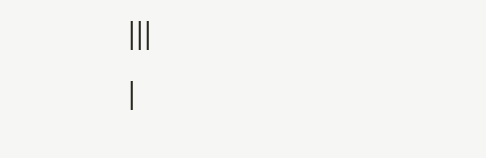|||
|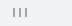|||